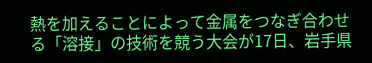熱を加えることによって金属をつなぎ合わせる「溶接」の技術を競う大会が17日、岩手県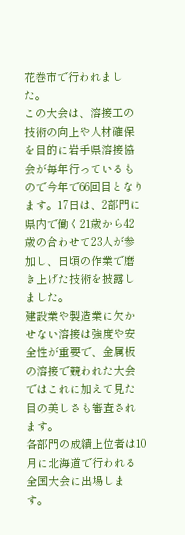花巻市で行われました。
この大会は、溶接工の技術の向上や人材確保を目的に岩手県溶接協会が毎年行っているもので今年で66回目となります。17日は、2部門に県内で働く21歳から42歳の合わせて23人が参加し、日頃の作業で磨き上げた技術を披露しました。
建設業や製造業に欠かせない溶接は強度や安全性が重要で、金属板の溶接で競われた大会ではこれに加えて見た目の美しさも審査されます。
各部門の成績上位者は10月に北海道で行われる全国大会に出場します。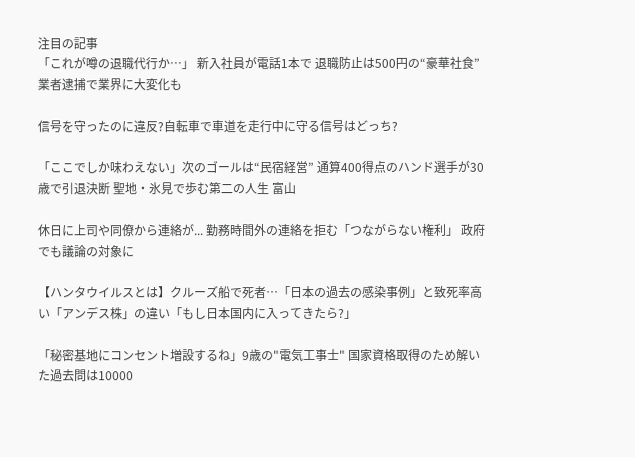注目の記事
「これが噂の退職代行か…」 新入社員が電話1本で 退職防止は500円の“豪華社食” 業者逮捕で業界に大変化も

信号を守ったのに違反?自転車で車道を走行中に守る信号はどっち?

「ここでしか味わえない」次のゴールは“民宿経営” 通算400得点のハンド選手が30歳で引退決断 聖地・氷見で歩む第二の人生 富山

休日に上司や同僚から連絡が... 勤務時間外の連絡を拒む「つながらない権利」 政府でも議論の対象に

【ハンタウイルスとは】クルーズ船で死者…「日本の過去の感染事例」と致死率高い「アンデス株」の違い「もし日本国内に入ってきたら?」

「秘密基地にコンセント増設するね」9歳の"電気工事士" 国家資格取得のため解いた過去問は10000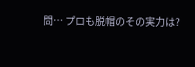問… プロも脱帽のその実力は?